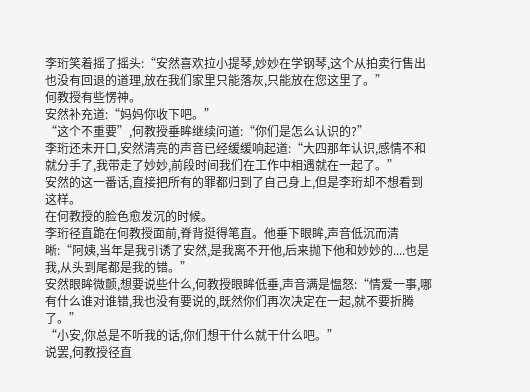李珩笑着摇了摇头:“安然喜欢拉小提琴,妙妙在学钢琴,这个从拍卖行售出也没有回退的道理,放在我们家里只能落灰,只能放在您这里了。”
何教授有些愣神。
安然补充道:“妈妈你收下吧。”
“这个不重要”,何教授垂眸继续问道:“你们是怎么认识的?”
李珩还未开口,安然清亮的声音已经缓缓响起道:“大四那年认识,感情不和就分手了,我带走了妙妙,前段时间我们在工作中相遇就在一起了。”
安然的这一番话,直接把所有的罪都归到了自己身上,但是李珩却不想看到这样。
在何教授的脸色愈发沉的时候。
李珩径直跪在何教授面前,脊背挺得笔直。他垂下眼眸,声音低沉而清晰:“阿姨,当年是我引诱了安然,是我离不开他,后来抛下他和妙妙的....也是我,从头到尾都是我的错。”
安然眼眸微颤,想要说些什么,何教授眼眸低垂,声音满是愠怒:“情爱一事,哪有什么谁对谁错,我也没有要说的,既然你们再次决定在一起,就不要折腾了。”
“小安,你总是不听我的话,你们想干什么就干什么吧。”
说罢,何教授径直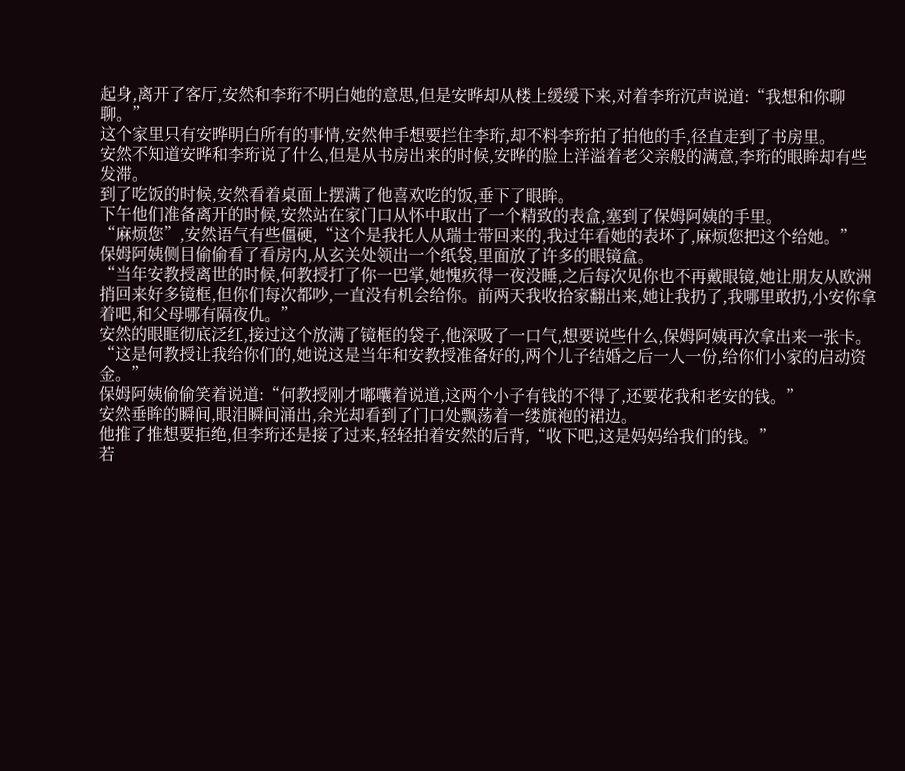起身,离开了客厅,安然和李珩不明白她的意思,但是安晔却从楼上缓缓下来,对着李珩沉声说道:“我想和你聊聊。”
这个家里只有安晔明白所有的事情,安然伸手想要拦住李珩,却不料李珩拍了拍他的手,径直走到了书房里。
安然不知道安晔和李珩说了什么,但是从书房出来的时候,安晔的脸上洋溢着老父亲般的满意,李珩的眼眸却有些发滞。
到了吃饭的时候,安然看着桌面上摆满了他喜欢吃的饭,垂下了眼眸。
下午他们准备离开的时候,安然站在家门口从怀中取出了一个精致的表盒,塞到了保姆阿姨的手里。
“麻烦您”,安然语气有些僵硬,“这个是我托人从瑞士带回来的,我过年看她的表坏了,麻烦您把这个给她。”
保姆阿姨侧目偷偷看了看房内,从玄关处领出一个纸袋,里面放了许多的眼镜盒。
“当年安教授离世的时候,何教授打了你一巴掌,她愧疚得一夜没睡,之后每次见你也不再戴眼镜,她让朋友从欧洲捎回来好多镜框,但你们每次都吵,一直没有机会给你。前两天我收拾家翻出来,她让我扔了,我哪里敢扔,小安你拿着吧,和父母哪有隔夜仇。”
安然的眼眶彻底泛红,接过这个放满了镜框的袋子,他深吸了一口气,想要说些什么,保姆阿姨再次拿出来一张卡。
“这是何教授让我给你们的,她说这是当年和安教授准备好的,两个儿子结婚之后一人一份,给你们小家的启动资金。”
保姆阿姨偷偷笑着说道:“何教授刚才嘟囔着说道,这两个小子有钱的不得了,还要花我和老安的钱。”
安然垂眸的瞬间,眼泪瞬间涌出,余光却看到了门口处飘荡着一缕旗袍的裙边。
他推了推想要拒绝,但李珩还是接了过来,轻轻拍着安然的后背,“收下吧,这是妈妈给我们的钱。”
若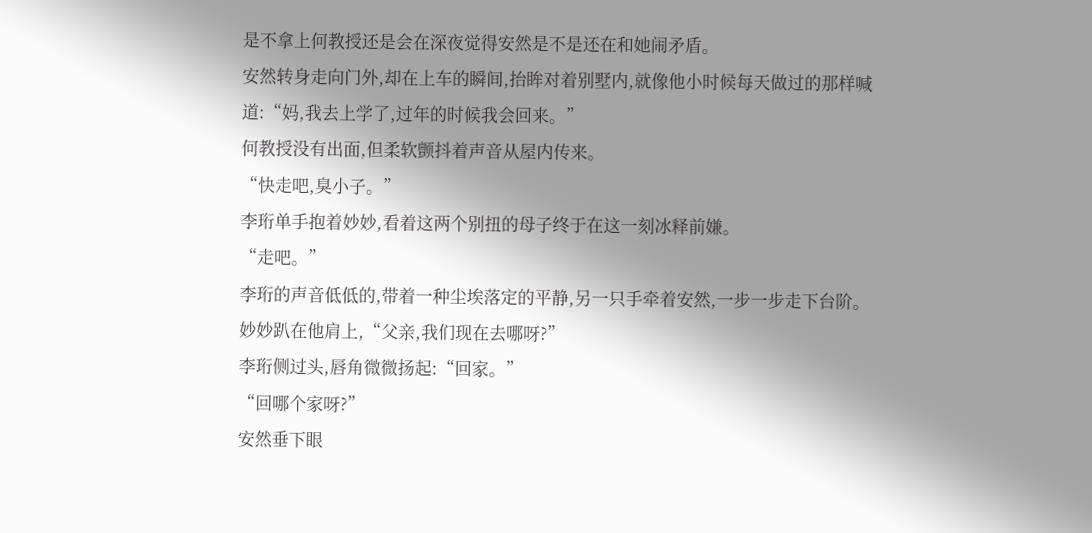是不拿上何教授还是会在深夜觉得安然是不是还在和她闹矛盾。
安然转身走向门外,却在上车的瞬间,抬眸对着别墅内,就像他小时候每天做过的那样喊道:“妈,我去上学了,过年的时候我会回来。”
何教授没有出面,但柔软颤抖着声音从屋内传来。
“快走吧,臭小子。”
李珩单手抱着妙妙,看着这两个别扭的母子终于在这一刻冰释前嫌。
“走吧。”
李珩的声音低低的,带着一种尘埃落定的平静,另一只手牵着安然,一步一步走下台阶。
妙妙趴在他肩上,“父亲,我们现在去哪呀?”
李珩侧过头,唇角微微扬起:“回家。”
“回哪个家呀?”
安然垂下眼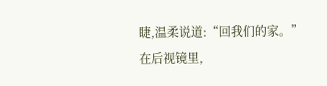睫,温柔说道:“回我们的家。”
在后视镜里,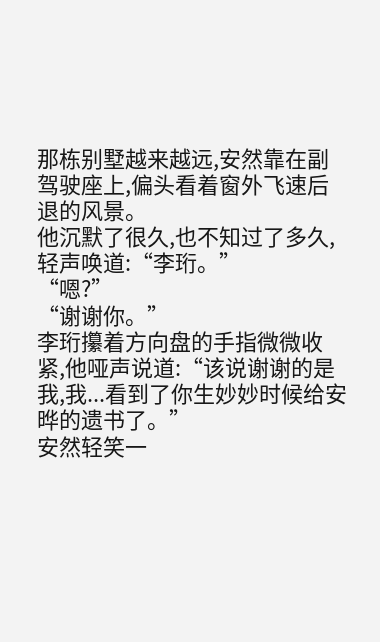那栋别墅越来越远,安然靠在副驾驶座上,偏头看着窗外飞速后退的风景。
他沉默了很久,也不知过了多久,轻声唤道:“李珩。”
“嗯?”
“谢谢你。”
李珩攥着方向盘的手指微微收紧,他哑声说道:“该说谢谢的是我,我...看到了你生妙妙时候给安晔的遗书了。”
安然轻笑一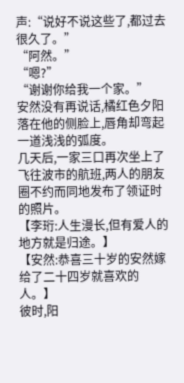声:“说好不说这些了,都过去很久了。”
“阿然。”
“嗯?”
“谢谢你给我一个家。”
安然没有再说话,橘红色夕阳落在他的侧脸上,唇角却弯起一道浅浅的弧度。
几天后,一家三口再次坐上了飞往波市的航班,两人的朋友圈不约而同地发布了领证时的照片。
【李珩:人生漫长,但有爱人的地方就是归途。】
【安然:恭喜三十岁的安然嫁给了二十四岁就喜欢的人。】
彼时,阳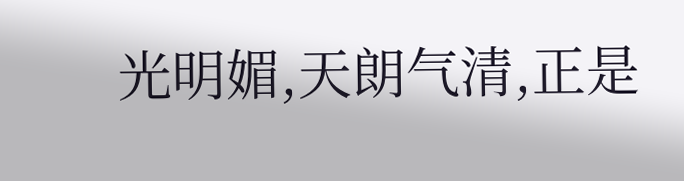光明媚,天朗气清,正是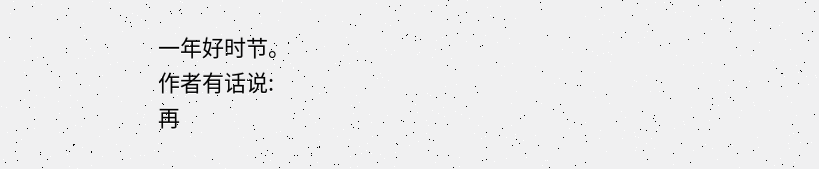一年好时节。
作者有话说:
再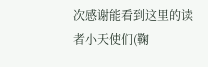次感谢能看到这里的读者小天使们(鞠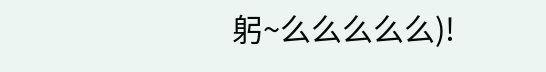躬~么么么么么)!